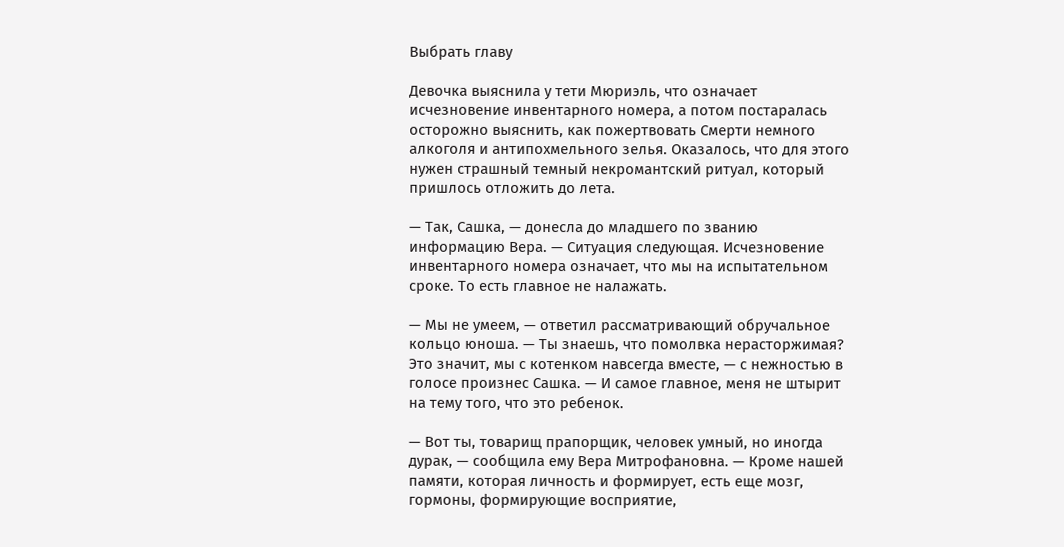Выбрать главу

Девочка выяснила у тети Мюриэль, что означает исчезновение инвентарного номера, а потом постаралась осторожно выяснить, как пожертвовать Смерти немного алкоголя и антипохмельного зелья. Оказалось, что для этого нужен страшный темный некромантский ритуал, который пришлось отложить до лета.

— Так, Сашка, — донесла до младшего по званию информацию Вера. — Ситуация следующая. Исчезновение инвентарного номера означает, что мы на испытательном сроке. То есть главное не налажать.

— Мы не умеем, — ответил рассматривающий обручальное кольцо юноша. — Ты знаешь, что помолвка нерасторжимая? Это значит, мы с котенком навсегда вместе, — с нежностью в голосе произнес Сашка. — И самое главное, меня не штырит на тему того, что это ребенок.

— Вот ты, товарищ прапорщик, человек умный, но иногда дурак, — сообщила ему Вера Митрофановна. — Кроме нашей памяти, которая личность и формирует, есть еще мозг, гормоны, формирующие восприятие,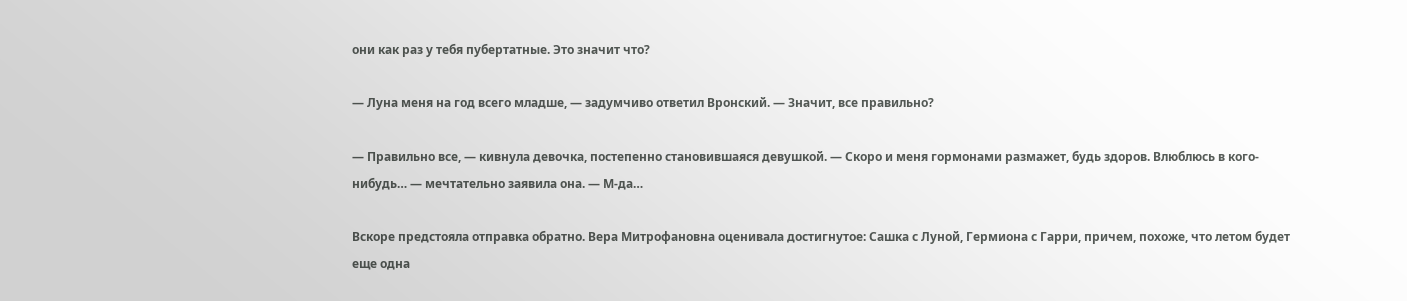они как раз у тебя пубертатные. Это значит что?

— Луна меня на год всего младше, — задумчиво ответил Вронский. — Значит, все правильно?

— Правильно все, — кивнула девочка, постепенно становившаяся девушкой. — Скоро и меня гормонами размажет, будь здоров. Влюблюсь в кого-нибудь… — мечтательно заявила она. — М-да…

Вскоре предстояла отправка обратно. Вера Митрофановна оценивала достигнутое: Сашка с Луной, Гермиона с Гарри, причем, похоже, что летом будет еще одна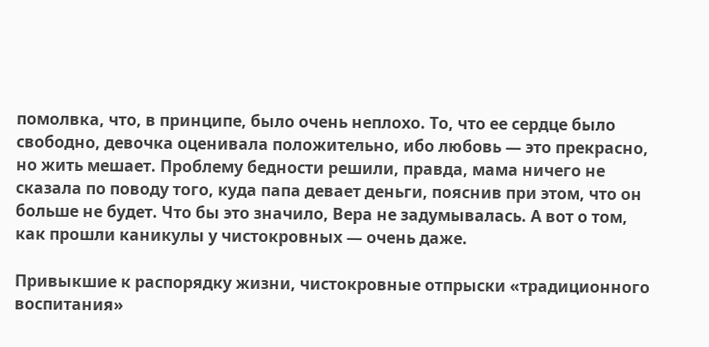помолвка, что, в принципе, было очень неплохо. То, что ее сердце было свободно, девочка оценивала положительно, ибо любовь — это прекрасно, но жить мешает. Проблему бедности решили, правда, мама ничего не сказала по поводу того, куда папа девает деньги, пояснив при этом, что он больше не будет. Что бы это значило, Вера не задумывалась. А вот о том, как прошли каникулы у чистокровных — очень даже.

Привыкшие к распорядку жизни, чистокровные отпрыски «традиционного воспитания»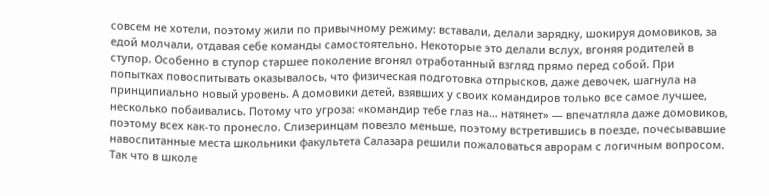совсем не хотели, поэтому жили по привычному режиму: вставали, делали зарядку, шокируя домовиков, за едой молчали, отдавая себе команды самостоятельно. Некоторые это делали вслух, вгоняя родителей в ступор. Особенно в ступор старшее поколение вгонял отработанный взгляд прямо перед собой. При попытках повоспитывать оказывалось, что физическая подготовка отпрысков, даже девочек, шагнула на принципиально новый уровень. А домовики детей, взявших у своих командиров только все самое лучшее, несколько побаивались. Потому что угроза: «командир тебе глаз на… натянет» — впечатляла даже домовиков, поэтому всех как-то пронесло. Слизеринцам повезло меньше, поэтому встретившись в поезде, почесывавшие навоспитанные места школьники факультета Салазара решили пожаловаться аврорам с логичным вопросом. Так что в школе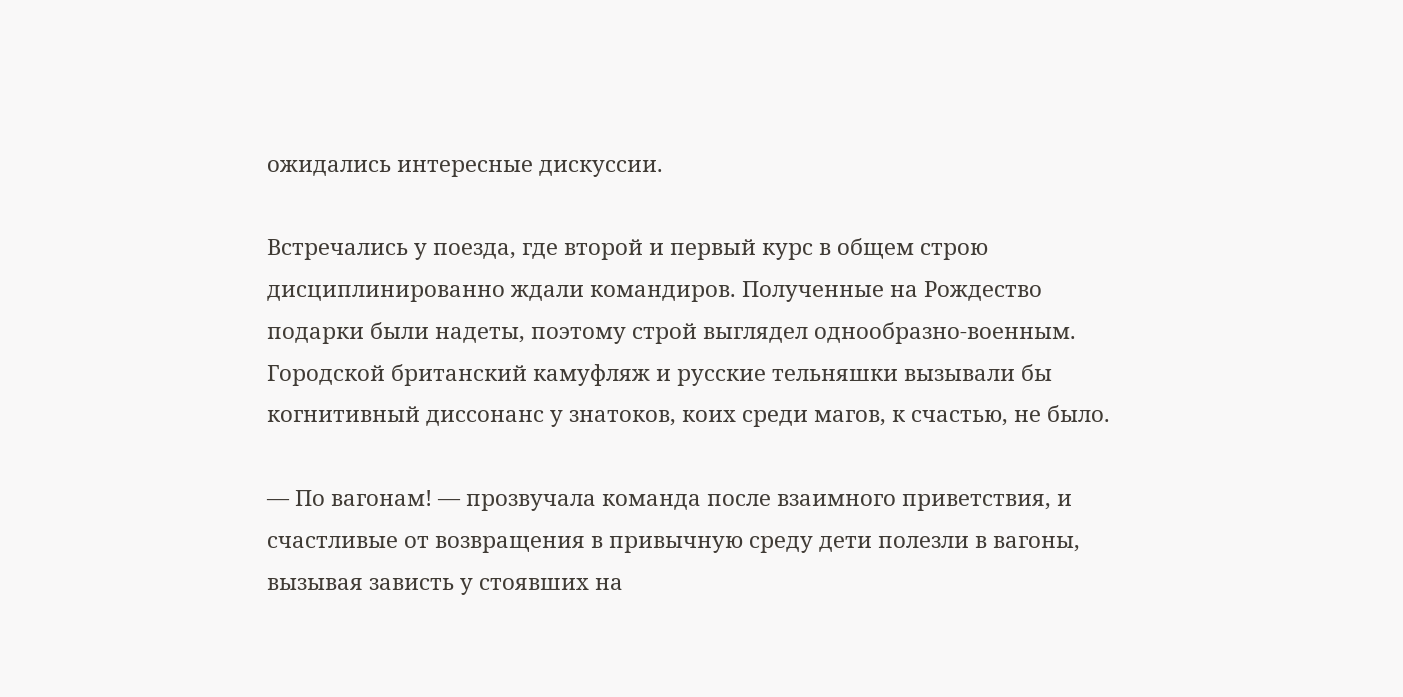ожидались интересные дискуссии.

Встречались у поезда, где второй и первый курс в общем строю дисциплинированно ждали командиров. Полученные на Рождество подарки были надеты, поэтому строй выглядел однообразно-военным. Городской британский камуфляж и русские тельняшки вызывали бы когнитивный диссонанс у знатоков, коих среди магов, к счастью, не было.

— По вагонам! — прозвучала команда после взаимного приветствия, и счастливые от возвращения в привычную среду дети полезли в вагоны, вызывая зависть у стоявших на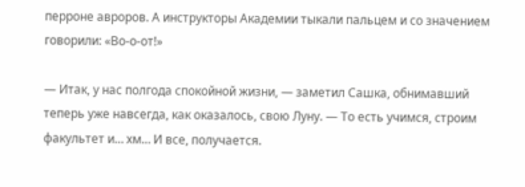перроне авроров. А инструкторы Академии тыкали пальцем и со значением говорили: «Во-о-от!»

— Итак, у нас полгода спокойной жизни, — заметил Сашка, обнимавший теперь уже навсегда, как оказалось, свою Луну. — То есть учимся, строим факультет и… хм… И все, получается.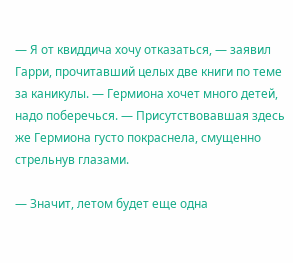— Я от квиддича хочу отказаться, — заявил Гарри, прочитавший целых две книги по теме за каникулы. — Гермиона хочет много детей, надо поберечься. — Присутствовавшая здесь же Гермиона густо покраснела, смущенно стрельнув глазами.

— Значит, летом будет еще одна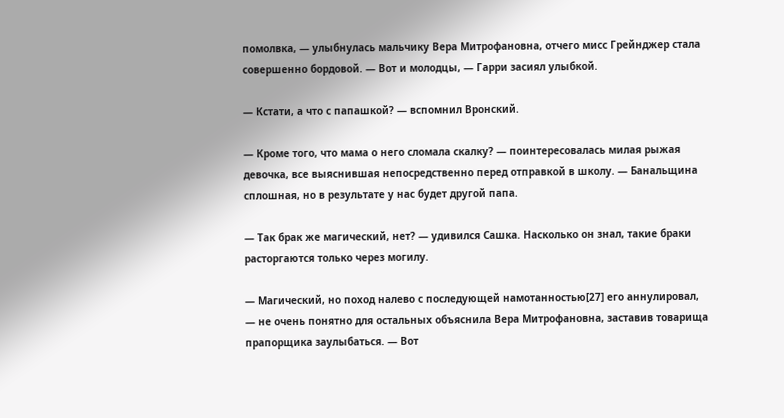помолвка, — улыбнулась мальчику Вера Митрофановна, отчего мисс Грейнджер стала совершенно бордовой. — Вот и молодцы, — Гарри засиял улыбкой.

— Кстати, а что с папашкой? — вспомнил Вронский.

— Кроме того, что мама о него сломала скалку? — поинтересовалась милая рыжая девочка, все выяснившая непосредственно перед отправкой в школу. — Банальщина сплошная, но в результате у нас будет другой папа.

— Так брак же магический, нет? — удивился Сашка. Насколько он знал, такие браки расторгаются только через могилу.

— Магический, но поход налево с последующей намотанностью[27] его аннулировал, — не очень понятно для остальных объяснила Вера Митрофановна, заставив товарища прапорщика заулыбаться. — Вот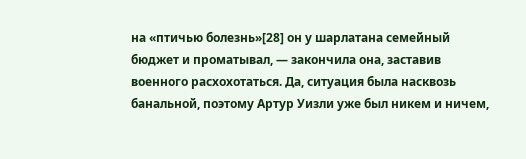на «птичью болезнь»[28] он у шарлатана семейный бюджет и проматывал, — закончила она, заставив военного расхохотаться. Да, ситуация была насквозь банальной, поэтому Артур Уизли уже был никем и ничем,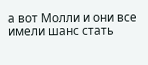а вот Молли и они все имели шанс стать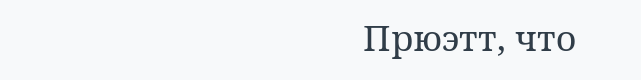Прюэтт, что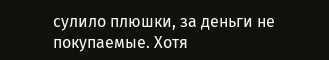сулило плюшки, за деньги не покупаемые. Хотя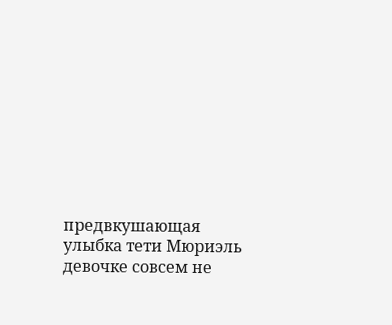предвкушающая улыбка тети Мюриэль девочке совсем не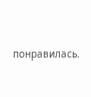понравилась.